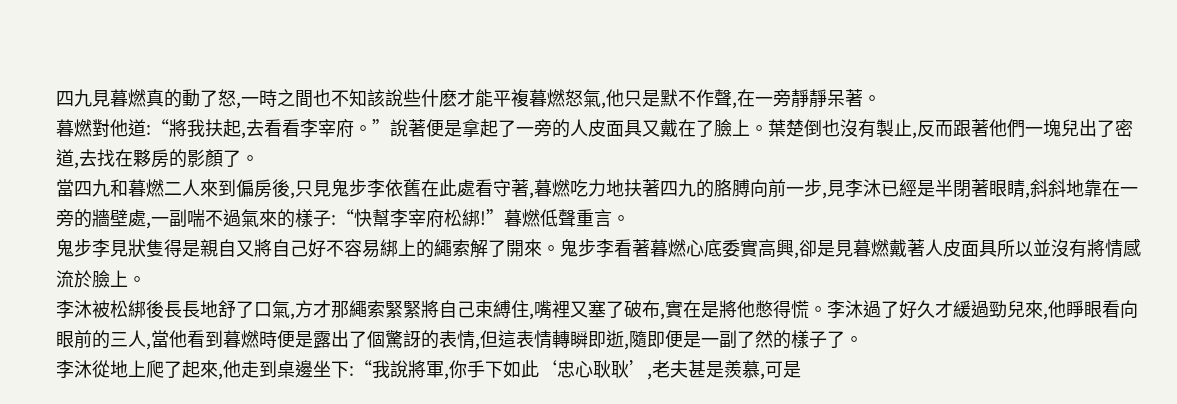四九見暮燃真的動了怒,一時之間也不知該說些什麽才能平複暮燃怒氣,他只是默不作聲,在一旁靜靜呆著。
暮燃對他道:“將我扶起,去看看李宰府。”說著便是拿起了一旁的人皮面具又戴在了臉上。葉楚倒也沒有製止,反而跟著他們一塊兒出了密道,去找在夥房的影顏了。
當四九和暮燃二人來到偏房後,只見鬼步李依舊在此處看守著,暮燃吃力地扶著四九的胳膊向前一步,見李沐已經是半閉著眼睛,斜斜地靠在一旁的牆壁處,一副喘不過氣來的樣子:“快幫李宰府松綁!”暮燃低聲重言。
鬼步李見狀隻得是親自又將自己好不容易綁上的繩索解了開來。鬼步李看著暮燃心底委實高興,卻是見暮燃戴著人皮面具所以並沒有將情感流於臉上。
李沐被松綁後長長地舒了口氣,方才那繩索緊緊將自己束縛住,嘴裡又塞了破布,實在是將他憋得慌。李沐過了好久才緩過勁兒來,他睜眼看向眼前的三人,當他看到暮燃時便是露出了個驚訝的表情,但這表情轉瞬即逝,隨即便是一副了然的樣子了。
李沐從地上爬了起來,他走到桌邊坐下:“我說將軍,你手下如此‘忠心耿耿’,老夫甚是羨慕,可是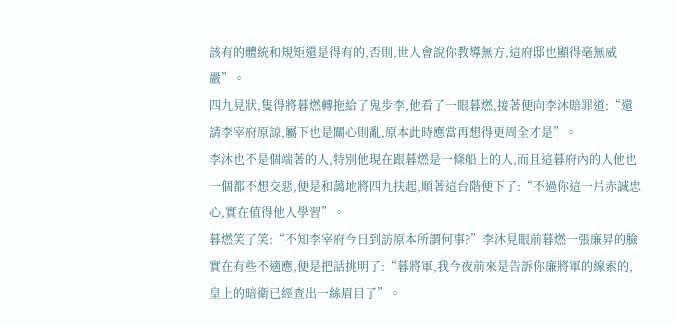該有的體統和規矩還是得有的,否則,世人會說你教導無方,這府邸也顯得毫無威嚴”。
四九見狀,隻得將暮燃轉拖給了鬼步李,他看了一眼暮燃,接著便向李沐賠罪道:“還請李宰府原諒,屬下也是關心則亂,原本此時應當再想得更周全才是”。
李沐也不是個端著的人,特別他現在跟暮燃是一條船上的人,而且這暮府內的人他也一個都不想交惡,便是和藹地將四九扶起,順著這台階便下了:“不過你這一片赤誠忠心,實在值得他人學習”。
暮燃笑了笑:“不知李宰府今日到訪原本所謂何事?”李沐見眼前暮燃一張廉昇的臉實在有些不適應,便是把話挑明了:“暮將軍,我今夜前來是告訴你廉將軍的線索的,皇上的暗衛已經查出一絲眉目了”。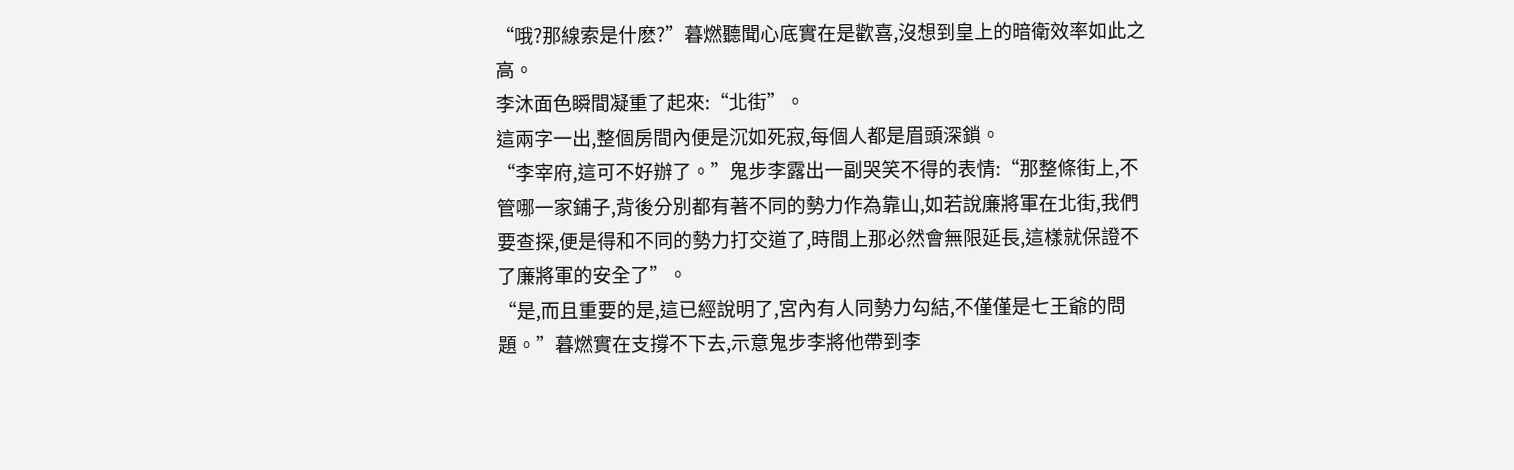“哦?那線索是什麽?”暮燃聽聞心底實在是歡喜,沒想到皇上的暗衛效率如此之高。
李沐面色瞬間凝重了起來:“北街”。
這兩字一出,整個房間內便是沉如死寂,每個人都是眉頭深鎖。
“李宰府,這可不好辦了。”鬼步李露出一副哭笑不得的表情:“那整條街上,不管哪一家鋪子,背後分別都有著不同的勢力作為靠山,如若說廉將軍在北街,我們要查探,便是得和不同的勢力打交道了,時間上那必然會無限延長,這樣就保證不了廉將軍的安全了”。
“是,而且重要的是,這已經說明了,宮內有人同勢力勾結,不僅僅是七王爺的問題。”暮燃實在支撐不下去,示意鬼步李將他帶到李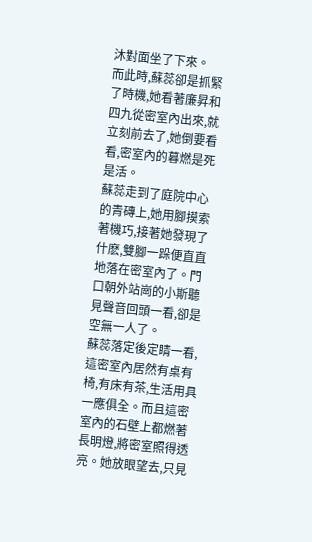沐對面坐了下來。
而此時,蘇蕊卻是抓緊了時機,她看著廉昇和四九從密室內出來,就立刻前去了,她倒要看看,密室內的暮燃是死是活。
蘇蕊走到了庭院中心的青磚上,她用腳摸索著機巧,接著她發現了什麽,雙腳一跺便直直地落在密室內了。門口朝外站崗的小斯聽見聲音回頭一看,卻是空無一人了。
蘇蕊落定後定睛一看,這密室內居然有桌有椅,有床有茶,生活用具一應俱全。而且這密室內的石壁上都燃著長明燈,將密室照得透亮。她放眼望去,只見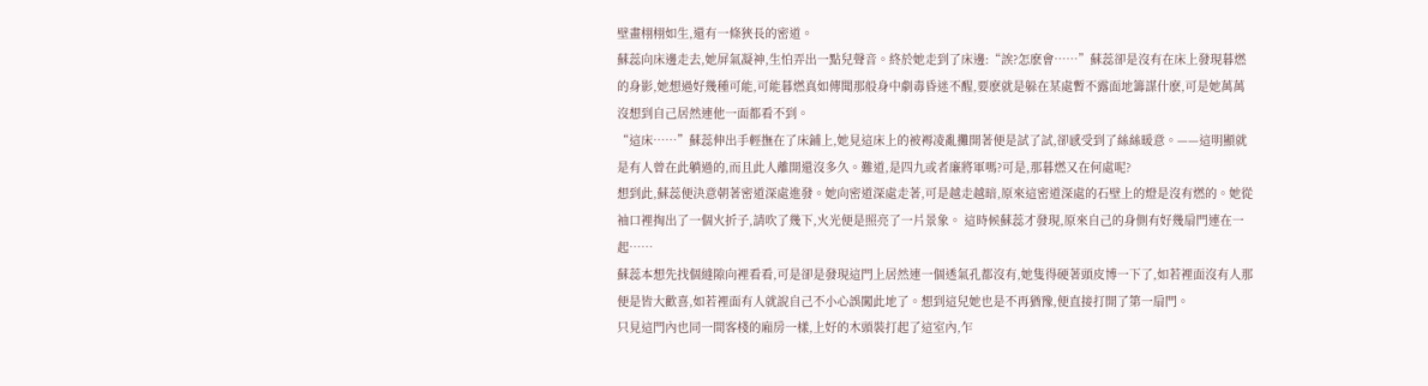壁畫栩栩如生,還有一條狹長的密道。
蘇蕊向床邊走去,她屏氣凝神,生怕弄出一點兒聲音。終於她走到了床邊:“誒?怎麽會……”蘇蕊卻是沒有在床上發現暮燃的身影,她想過好幾種可能,可能暮燃真如傳聞那般身中劇毒昏迷不醒,要麽就是躲在某處暫不露面地籌謀什麽,可是她萬萬沒想到自己居然連他一面都看不到。
“這床……”蘇蕊伸出手輕撫在了床鋪上,她見這床上的被褥凌亂攤開著便是試了試,卻感受到了絲絲暖意。——這明顯就是有人曾在此躺過的,而且此人離開還沒多久。難道,是四九或者廉將軍嗎?可是,那暮燃又在何處呢?
想到此,蘇蕊便決意朝著密道深處進發。她向密道深處走著,可是越走越暗,原來這密道深處的石壁上的燈是沒有燃的。她從袖口裡掏出了一個火折子,請吹了幾下,火光便是照亮了一片景象。 這時候蘇蕊才發現,原來自己的身側有好幾扇門連在一起……
蘇蕊本想先找個縫隙向裡看看,可是卻是發現這門上居然連一個透氣孔都沒有,她隻得硬著頭皮博一下了,如若裡面沒有人那便是皆大歡喜,如若裡面有人就說自己不小心誤闖此地了。想到這兒她也是不再猶豫,便直接打開了第一扇門。
只見這門內也同一間客棧的廂房一樣,上好的木頭裝打起了這室內,乍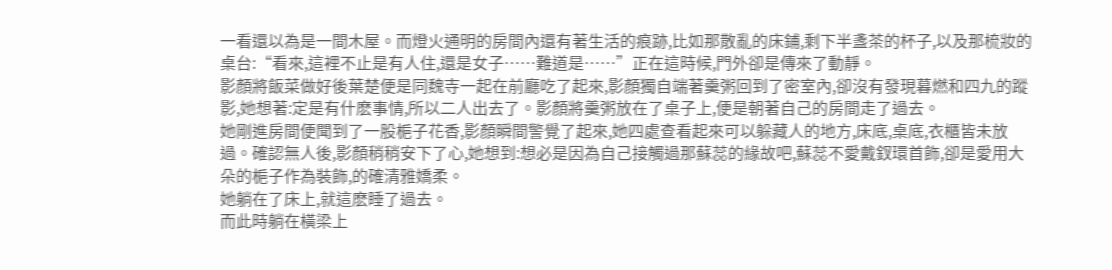一看還以為是一間木屋。而燈火通明的房間內還有著生活的痕跡,比如那散亂的床鋪,剩下半盞茶的杯子,以及那梳妝的桌台:“看來,這裡不止是有人住,還是女子……難道是……”正在這時候,門外卻是傳來了動靜。
影顏將飯菜做好後葉楚便是同魏寺一起在前廳吃了起來,影顏獨自端著羹粥回到了密室內,卻沒有發現暮燃和四九的蹤影,她想著:定是有什麽事情,所以二人出去了。影顏將羹粥放在了桌子上,便是朝著自己的房間走了過去。
她剛進房間便聞到了一股梔子花香,影顏瞬間警覺了起來,她四處查看起來可以躲藏人的地方,床底,桌底,衣櫃皆未放過。確認無人後,影顏稍稍安下了心,她想到:想必是因為自己接觸過那蘇蕊的緣故吧,蘇蕊不愛戴釵環首飾,卻是愛用大朵的梔子作為裝飾,的確清雅嬌柔。
她躺在了床上,就這麽睡了過去。
而此時躺在橫梁上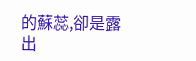的蘇蕊,卻是露出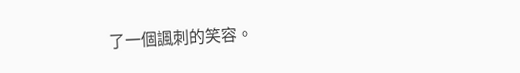了一個諷刺的笑容。